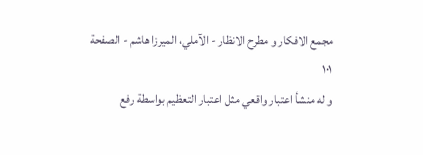مجمع الافكار و مطرح الانظار - الآملي، الميرزا هاشم - الصفحة ١٠١
و له منشأ اعتبار واقعي مثل اعتبار التعظيم بواسطة رفع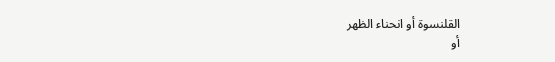القلنسوة أو انحناء الظهر
أو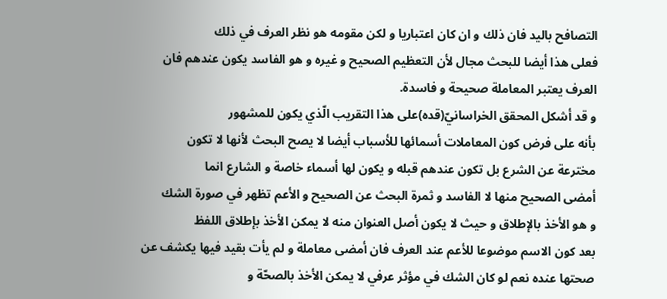التصافح باليد فان ذلك و ان كان اعتباريا و لكن مقومه هو نظر العرف في ذلك
فعلى هذا أيضا للبحث مجال لأن التعظيم الصحيح و غيره و هو الفاسد يكون عندهم فان
العرف يعتبر المعاملة صحيحة و فاسدة.
و قد أشكل المحقق الخراسانيّ(قده)على هذا التقريب الّذي يكون للمشهور
بأنه على فرض كون المعاملات أسمائها للأسباب أيضا لا يصح البحث لأنها لا تكون
مخترعة عن الشرع بل تكون عندهم قبله و يكون لها أسماء خاصة و الشارع انما
أمضى الصحيح منها لا الفاسد و ثمرة البحث عن الصحيح و الأعم تظهر في صورة الشك
و هو الأخذ بالإطلاق و حيث لا يكون أصل العنوان منه لا يمكن الأخذ بإطلاق اللفظ
بعد كون الاسم موضوعا للأعم عند العرف فان أمضى معاملة و لم يأت بقيد فيها يكشف عن
صحتها عنده نعم لو كان الشك في مؤثر عرفي لا يمكن الأخذ بالصحّة و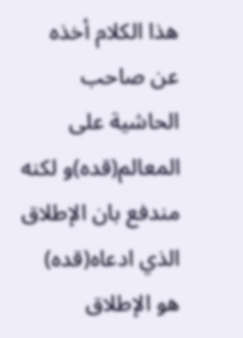هذا الكلام أخذه
عن صاحب الحاشية على المعالم(قده)و لكنه مندفع بان الإطلاق الذي ادعاه(قده)
هو الإطلاق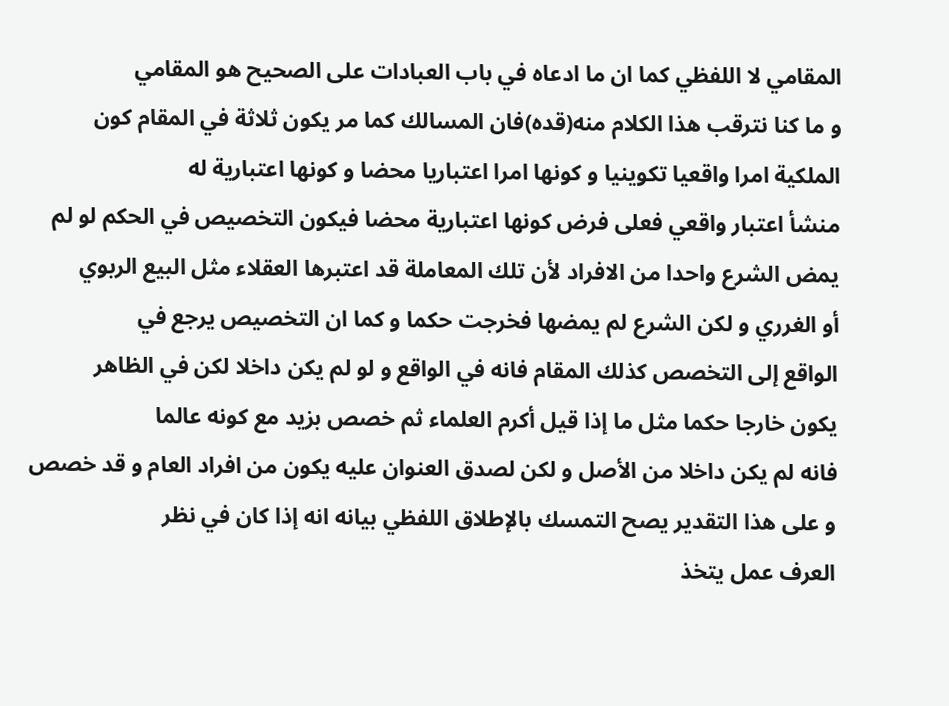المقامي لا اللفظي كما ان ما ادعاه في باب العبادات على الصحيح هو المقامي
و ما كنا نترقب هذا الكلام منه(قده)فان المسالك كما مر يكون ثلاثة في المقام كون
الملكية امرا واقعيا تكوينيا و كونها امرا اعتباريا محضا و كونها اعتبارية له
منشأ اعتبار واقعي فعلى فرض كونها اعتبارية محضا فيكون التخصيص في الحكم لو لم
يمض الشرع واحدا من الافراد لأن تلك المعاملة قد اعتبرها العقلاء مثل البيع الربوي
أو الغرري و لكن الشرع لم يمضها فخرجت حكما و كما ان التخصيص يرجع في
الواقع إلى التخصص كذلك المقام فانه في الواقع و لو لم يكن داخلا لكن في الظاهر
يكون خارجا حكما مثل ما إذا قيل أكرم العلماء ثم خصص بزيد مع كونه عالما
فانه لم يكن داخلا من الأصل و لكن لصدق العنوان عليه يكون من افراد العام و قد خصص
و على هذا التقدير يصح التمسك بالإطلاق اللفظي بيانه انه إذا كان في نظر
العرف عمل يتخذ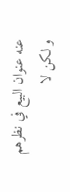عنه عنوان البيع في نظرهم و لكن لا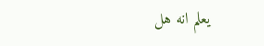يعلم انه هل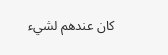كان عندهم لشيء